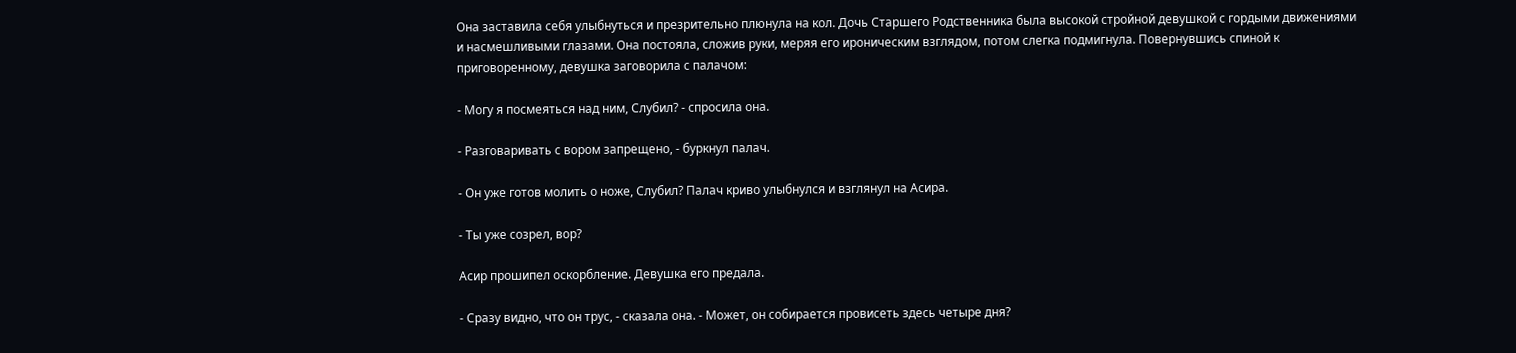Она заставила себя улыбнуться и презрительно плюнула на кол. Дочь Старшего Родственника была высокой стройной девушкой с гордыми движениями и насмешливыми глазами. Она постояла, сложив руки, меряя его ироническим взглядом, потом слегка подмигнула. Повернувшись спиной к приговоренному, девушка заговорила с палачом:

- Могу я посмеяться над ним, Слубил? - спросила она.

- Разговаривать с вором запрещено, - буркнул палач.

- Он уже готов молить о ноже, Слубил? Палач криво улыбнулся и взглянул на Асира.

- Ты уже созрел, вор?

Асир прошипел оскорбление. Девушка его предала.

- Сразу видно, что он трус, - сказала она. - Может, он собирается провисеть здесь четыре дня?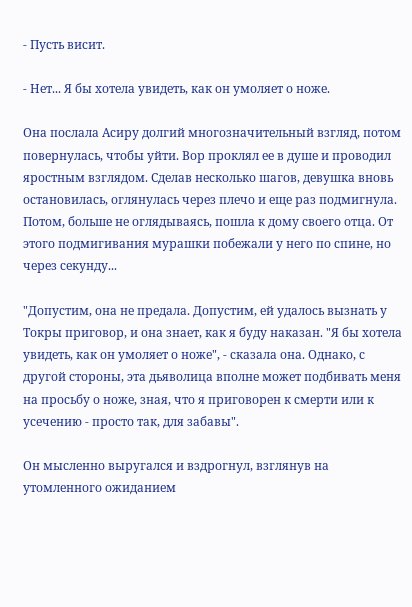- Пусть висит.

- Нет... Я бы хотела увидеть, как он умоляет о ноже.

Она послала Асиру долгий многозначительный взгляд, потом повернулась, чтобы уйти. Вор проклял ее в душе и проводил яростным взглядом. Сделав несколько шагов, девушка вновь остановилась, оглянулась через плечо и еще раз подмигнула. Потом, больше не оглядываясь, пошла к дому своего отца. От этого подмигивания мурашки побежали у него по спине, но через секунду...

"Допустим, она не предала. Допустим, ей удалось вызнать у Токры приговор, и она знает, как я буду наказан. "Я бы хотела увидеть, как он умоляет о ноже", - сказала она. Однако, с другой стороны, эта дьяволица вполне может подбивать меня на просьбу о ноже, зная, что я приговорен к смерти или к усечению - просто так, для забавы".

Он мысленно выругался и вздрогнул, взглянув на утомленного ожиданием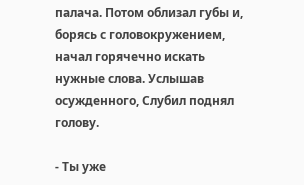палача. Потом облизал губы и, борясь с головокружением, начал горячечно искать нужные слова. Услышав осужденного, Слубил поднял голову.

- Ты уже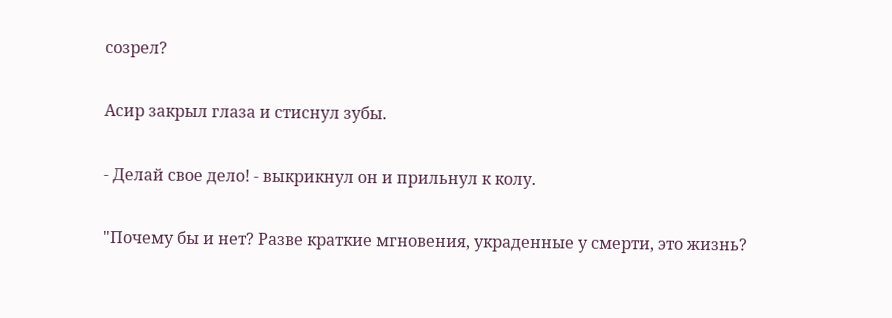созрел?

Асир закрыл глаза и стиснул зубы.

- Делай свое дело! - выкрикнул он и прильнул к колу.

"Почему бы и нет? Разве краткие мгновения, украденные у смерти, это жизнь?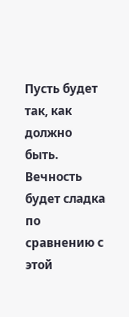Пусть будет так, как должно быть. Вечность будет сладка по сравнению с этой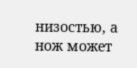низостью, а нож может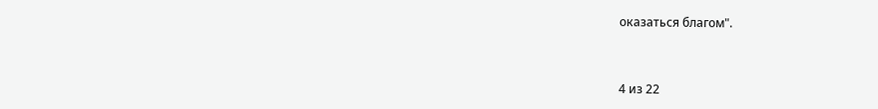оказаться благом".



4 из 22